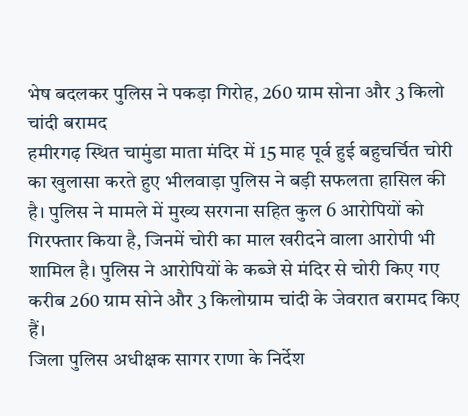भेष बदलकर पुलिस ने पकड़ा गिरोह, 260 ग्राम सोना और 3 किलो चांदी बरामद
हमीरगढ़ स्थित चामुंडा माता मंदिर में 15 माह पूर्व हुई बहुचर्चित चोरी का खुलासा करते हुए भीलवाड़ा पुलिस ने बड़ी सफलता हासिल की है। पुलिस ने मामले में मुख्य सरगना सहित कुल 6 आरोपियों को गिरफ्तार किया है, जिनमें चोरी का माल खरीदने वाला आरोपी भी शामिल है। पुलिस ने आरोपियों के कब्जे से मंदिर से चोरी किए गए करीब 260 ग्राम सोने और 3 किलोग्राम चांदी के जेवरात बरामद किए हैं।
जिला पुलिस अधीक्षक सागर राणा के निर्देश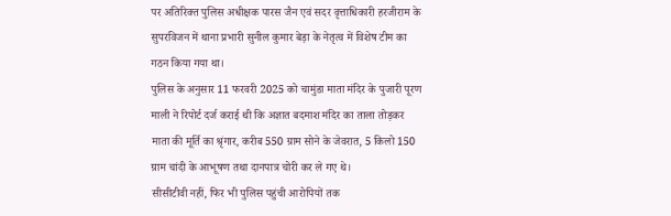पर अतिरिक्त पुलिस अधीक्षक पारस जैन एवं सदर वृत्ताधिकारी हरजीराम के सुपरविजन में थाना प्रभारी सुनील कुमार बेड़ा के नेतृत्व में विशेष टीम का गठन किया गया था।
पुलिस के अनुसार 11 फरवरी 2025 को चामुंडा माता मंदिर के पुजारी पूरण माली ने रिपोर्ट दर्ज कराई थी कि अज्ञात बदमाश मंदिर का ताला तोड़कर माता की मूर्ति का श्रृंगार, करीब 550 ग्राम सोने के जेवरात, 5 किलो 150 ग्राम चांदी के आभूषण तथा दानपात्र चोरी कर ले गए थे।
सीसीटीवी नहीं, फिर भी पुलिस पहुंची आरोपियों तक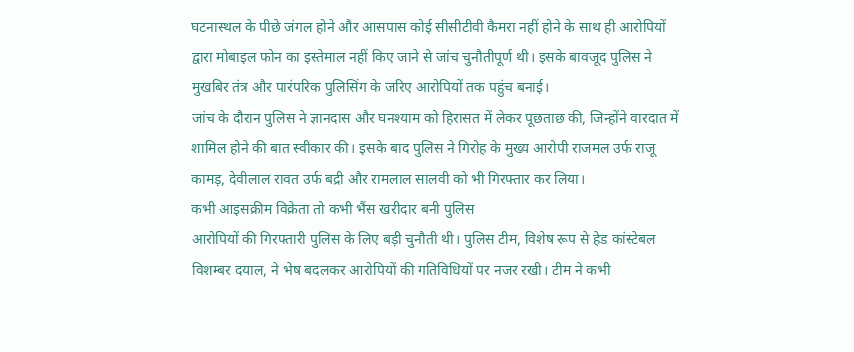घटनास्थल के पीछे जंगल होने और आसपास कोई सीसीटीवी कैमरा नहीं होने के साथ ही आरोपियों द्वारा मोबाइल फोन का इस्तेमाल नहीं किए जाने से जांच चुनौतीपूर्ण थी। इसके बावजूद पुलिस ने मुखबिर तंत्र और पारंपरिक पुलिसिंग के जरिए आरोपियों तक पहुंच बनाई।
जांच के दौरान पुलिस ने ज्ञानदास और घनश्याम को हिरासत में लेकर पूछताछ की, जिन्होंने वारदात में शामिल होने की बात स्वीकार की। इसके बाद पुलिस ने गिरोह के मुख्य आरोपी राजमल उर्फ राजू कामड़, देवीलाल रावत उर्फ बद्री और रामलाल सालवी को भी गिरफ्तार कर लिया।
कभी आइसक्रीम विक्रेता तो कभी भैंस खरीदार बनी पुलिस
आरोपियों की गिरफ्तारी पुलिस के लिए बड़ी चुनौती थी। पुलिस टीम, विशेष रूप से हेड कांस्टेबल विशम्बर दयाल, ने भेष बदलकर आरोपियों की गतिविधियों पर नजर रखी। टीम ने कभी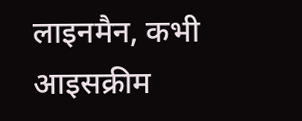लाइनमैन, कभी आइसक्रीम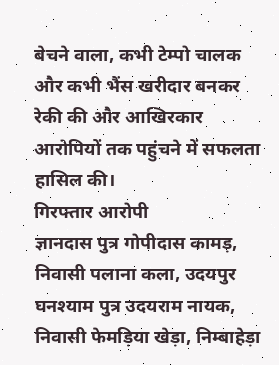बेचने वाला, कभी टेम्पो चालक और कभी भैंस खरीदार बनकर रेकी की और आखिरकार आरोपियों तक पहुंचने में सफलता हासिल की।
गिरफ्तार आरोपी
ज्ञानदास पुत्र गोपीदास कामड़, निवासी पलाना कला, उदयपुर
घनश्याम पुत्र उदयराम नायक, निवासी फेमड़िया खेड़ा, निम्बाहेड़ा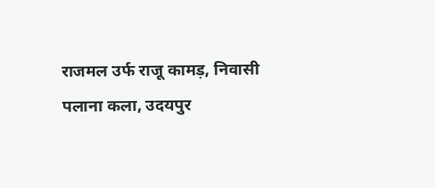राजमल उर्फ राजू कामड़, निवासी पलाना कला, उदयपुर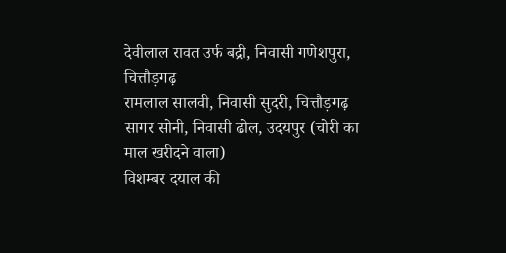देवीलाल रावत उर्फ बद्री, निवासी गणेशपुरा, चित्तौड़गढ़
रामलाल सालवी, निवासी सुदरी, चित्तौड़गढ़
सागर सोनी, निवासी ढोल, उदयपुर (चोरी का माल खरीदने वाला)
विशम्बर दयाल की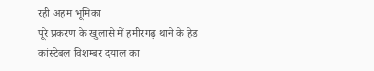रही अहम भूमिका
पूरे प्रकरण के खुलासे में हमीरगढ़ थाने के हेड कांस्टेबल विशम्बर दयाल का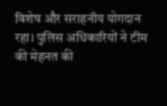विशेष और सराहनीय योगदान रहा। पुलिस अधिकारियों ने टीम की मेहनत की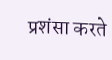प्रशंसा करते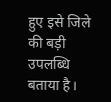हुए इसे जिले की बड़ी उपलब्धि बताया है।